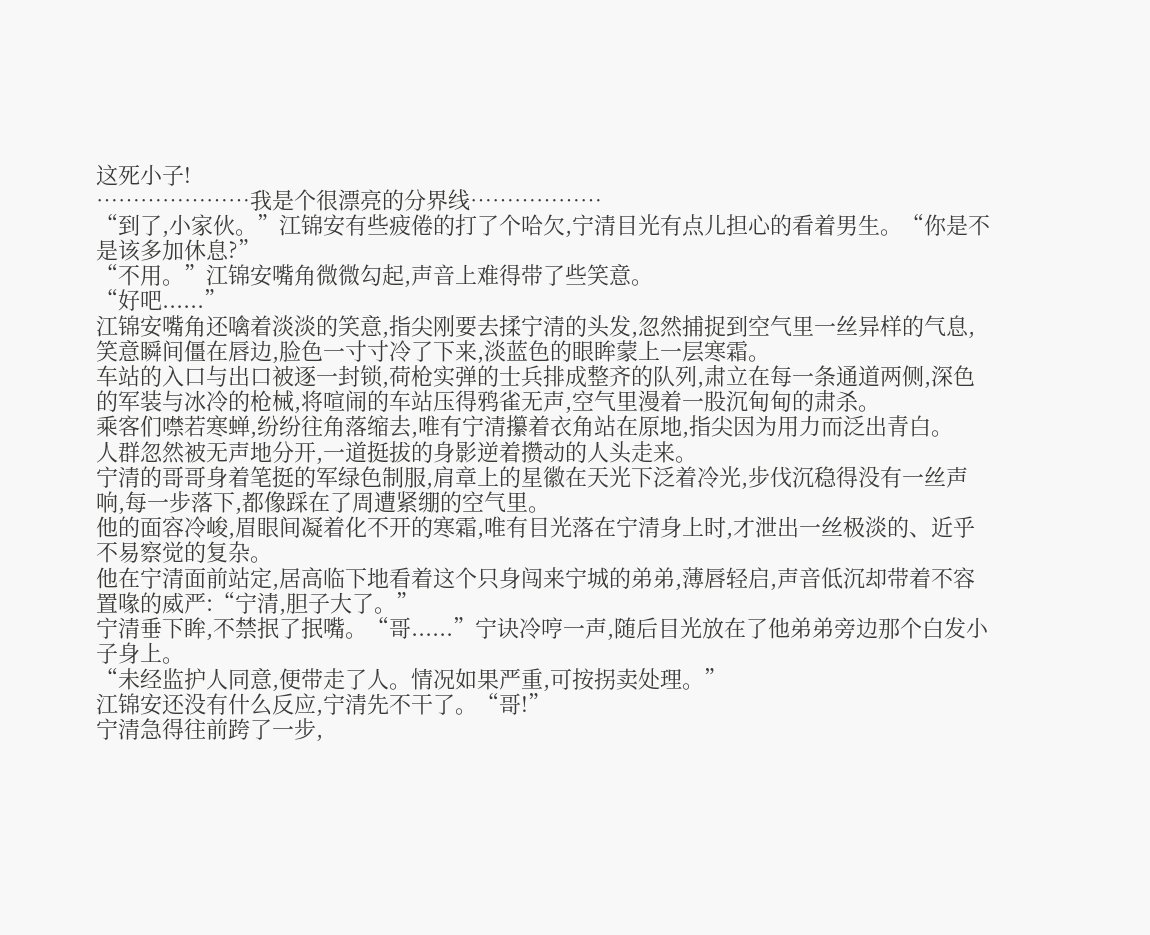这死小子!
…………………我是个很漂亮的分界线………………
“到了,小家伙。”江锦安有些疲倦的打了个哈欠,宁清目光有点儿担心的看着男生。“你是不是该多加休息?”
“不用。”江锦安嘴角微微勾起,声音上难得带了些笑意。
“好吧......”
江锦安嘴角还噙着淡淡的笑意,指尖刚要去揉宁清的头发,忽然捕捉到空气里一丝异样的气息,笑意瞬间僵在唇边,脸色一寸寸冷了下来,淡蓝色的眼眸蒙上一层寒霜。
车站的入口与出口被逐一封锁,荷枪实弹的士兵排成整齐的队列,肃立在每一条通道两侧,深色的军装与冰冷的枪械,将喧闹的车站压得鸦雀无声,空气里漫着一股沉甸甸的肃杀。
乘客们噤若寒蝉,纷纷往角落缩去,唯有宁清攥着衣角站在原地,指尖因为用力而泛出青白。
人群忽然被无声地分开,一道挺拔的身影逆着攒动的人头走来。
宁清的哥哥身着笔挺的军绿色制服,肩章上的星徽在天光下泛着冷光,步伐沉稳得没有一丝声响,每一步落下,都像踩在了周遭紧绷的空气里。
他的面容冷峻,眉眼间凝着化不开的寒霜,唯有目光落在宁清身上时,才泄出一丝极淡的、近乎不易察觉的复杂。
他在宁清面前站定,居高临下地看着这个只身闯来宁城的弟弟,薄唇轻启,声音低沉却带着不容置喙的威严:“宁清,胆子大了。”
宁清垂下眸,不禁抿了抿嘴。“哥......”宁诀冷哼一声,随后目光放在了他弟弟旁边那个白发小子身上。
“未经监护人同意,便带走了人。情况如果严重,可按拐卖处理。”
江锦安还没有什么反应,宁清先不干了。“哥!”
宁清急得往前跨了一步,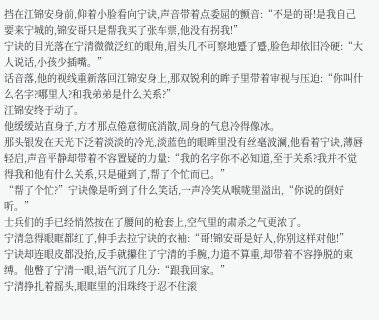挡在江锦安身前,仰着小脸看向宁诀,声音带着点委屈的颤音:“不是的哥!是我自己要来宁城的,锦安哥只是帮我买了张车票,他没有拐我!”
宁诀的目光落在宁清微微泛红的眼角,眉头几不可察地蹙了蹙,脸色却依旧冷硬:“大人说话,小孩少插嘴。”
话音落,他的视线重新落回江锦安身上,那双锐利的眸子里带着审视与压迫:“你叫什么名字?哪里人?和我弟弟是什么关系?”
江锦安终于动了。
他缓缓站直身子,方才那点倦意彻底消散,周身的气息冷得像冰。
那头银发在天光下泛着淡淡的冷光,淡蓝色的眼眸里没有丝毫波澜,他看着宁诀,薄唇轻启,声音平静却带着不容置疑的力量:“我的名字你不必知道,至于关系?我并不觉得我和他有什么关系,只是碰到了,帮了个忙而已。”
“帮了个忙?”宁诀像是听到了什么笑话,一声冷笑从喉咙里溢出,“你说的倒好听。”
士兵们的手已经悄然按在了腰间的枪套上,空气里的肃杀之气更浓了。
宁清急得眼眶都红了,伸手去拉宁诀的衣袖:“哥!锦安哥是好人,你别这样对他!”
宁诀却连眼皮都没抬,反手就攥住了宁清的手腕,力道不算重,却带着不容挣脱的束缚。他瞥了宁清一眼,语气沉了几分:“跟我回家。”
宁清挣扎着摇头,眼眶里的泪珠终于忍不住滚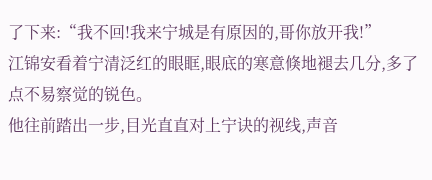了下来:“我不回!我来宁城是有原因的,哥你放开我!”
江锦安看着宁清泛红的眼眶,眼底的寒意倏地褪去几分,多了点不易察觉的锐色。
他往前踏出一步,目光直直对上宁诀的视线,声音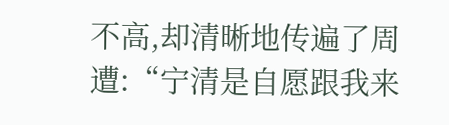不高,却清晰地传遍了周遭:“宁清是自愿跟我来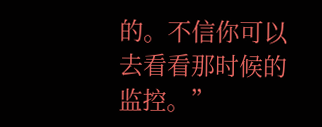的。不信你可以去看看那时候的监控。”